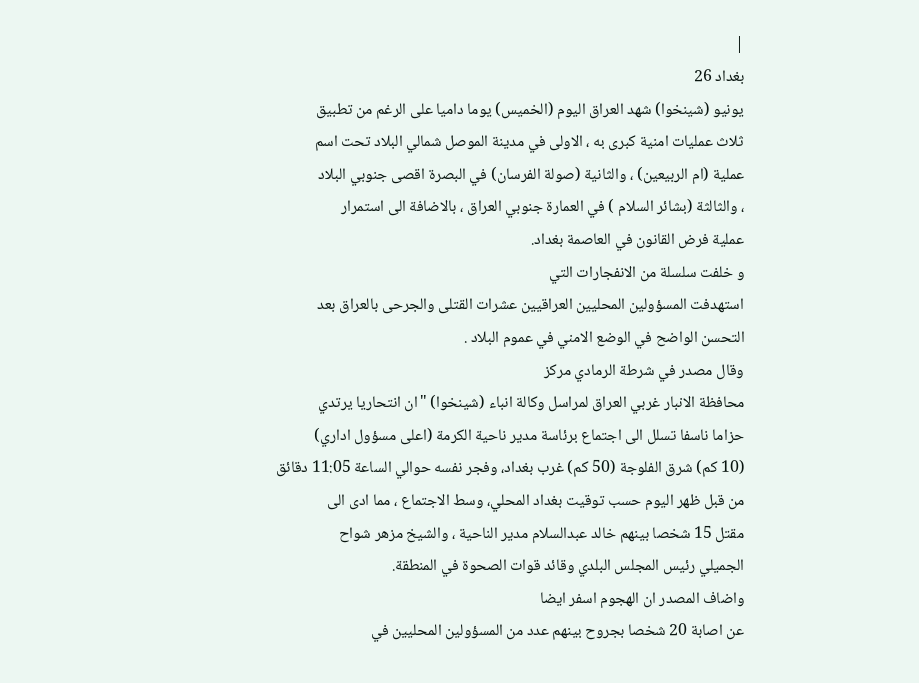|
بغداد 26
يونيو (شينخوا) شهد العراق اليوم (الخميس) يوما داميا على الرغم من تطبيق
ثلاث عمليات امنية كبرى به ، الاولى في مدينة الموصل شمالي البلاد تحت اسم
عملية (ام الربيعين) ، والثانية (صولة الفرسان) في البصرة اقصى جنوبي البلاد
، والثالثة (بشائر السلام ) في العمارة جنوبي العراق ، بالاضافة الى استمرار
عملية فرض القانون في العاصمة بغداد.
و خلفت سلسلة من الانفجارات التي
استهدفت المسؤولين المحليين العراقيين عشرات القتلى والجرحى بالعراق بعد
التحسن الواضح في الوضع الامني في عموم البلاد .
وقال مصدر في شرطة الرمادي مركز
محافظة الانبار غربي العراق لمراسل وكالة انباء (شينخوا) "ان انتحاريا يرتدي
حزاما ناسفا تسلل الى اجتماع برئاسة مدير ناحية الكرمة (اعلى مسؤول اداري)
(10 كم) شرق الفلوجة (50 كم) غرب بغداد، وفجر نفسه حوالي الساعة 11:05 دقائق
من قبل ظهر اليوم حسب توقيت بغداد المحلي، وسط الاجتماع ، مما ادى الى
مقتل 15 شخصا بينهم خالد عبدالسلام مدير الناحية ، والشيخ مزهر شواح
الجميلي رئيس المجلس البلدي وقائد قوات الصحوة في المنطقة.
واضاف المصدر ان الهجوم اسفر ايضا
عن اصابة 20 شخصا بجروح بينهم عدد من المسؤولين المحليين في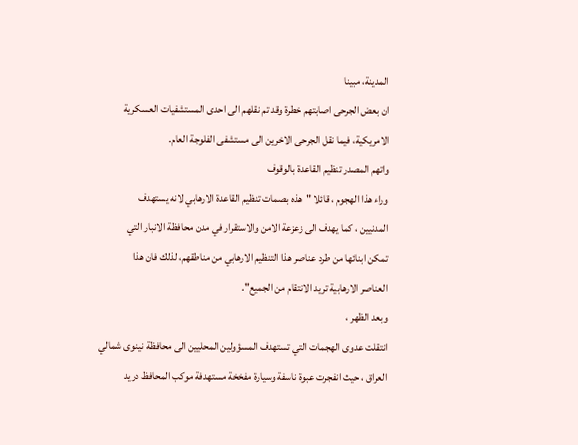المدينة، مبينا
ان بعض الجرحى اصابتهم خطرة وقد تم نقلهم الى احدى المستشفيات العسكرية
الامريكية، فيما نقل الجرحى الاخرين الى مستشفى الفلوجة العام.
واتهم المصدر تنظيم القاعدة بالوقوف
وراء هذا الهجوم ، قائلا "هذه بصمات تنظيم القاعدة الارهابي لانه يستهدف
المدنيين ، كما يهدف الى زعزعة الامن والاستقرار في مدن محافظة الانبار التي
تمكن ابنائها من طرد عناصر هذا التنظيم الارهابي من مناطقهم، لذلك فان هذا
العناصر الارهابية تريد الانتقام من الجميع".
وبعد الظهر ،
انتقلت عدوى الهجمات التي تستهدف المسؤولين المحليين الى محافظة نينوى شمالي
العراق ، حيث انفجرت عبوة ناسفة وسيارة مفخخة مستهدفة موكب المحافظ دريد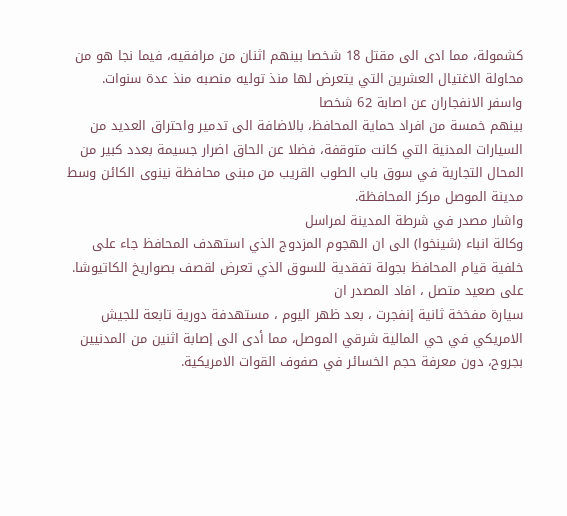كشمولة، مما ادى الى مقتل 18 شخصا بينهم اثنان من مرافقيه، فيما نجا هو من
محاولة الاغتيال العشرين التي يتعرض لها منذ توليه منصبه منذ عدة سنوات.
واسفر الانفجاران عن اصابة 62 شخصا
بينهم خمسة من افراد حماية المحافظ، بالاضافة الى تدمير واحتراق العديد من
السيارات المدنية التي كانت متوقفة، فضلا عن الحاق اضرار جسيمة بعدد كبير من
المحال التجارية في سوق باب الطوب القريب من مبنى محافظة نينوى الكائن وسط
مدينة الموصل مركز المحافظة.
واشار مصدر في شرطة المدينة لمراسل
وكالة انباء (شينخوا) الى ان الهجوم المزدوج الذي استهدف المحافظ جاء على
خلفية قيام المحافظ بجولة تفقدية للسوق الذي تعرض لقصف بصواريخ الكاتيوشا.
على صعيد متصل ، افاد المصدر ان
سيارة مفخخة ثانية إنفجرت ، بعد ظهر اليوم ، مستهدفة دورية تابعة للجيش
الامريكي في حي المالية شرقي الموصل، مما أدى الى إصابة اثنين من المدنيين
بجروح، دون معرفة حجم الخسائر في صفوف القوات الامريكية.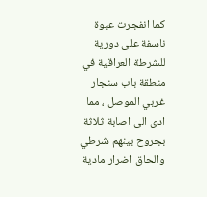كما انفجرت عبوة ناسفة على دورية
للشرطة العراقية في منطقة باب سنجار غربي الموصل ، مما ادى الى اصابة ثلاثة
بجروح بينهم شرطي والحاق اضرار مادية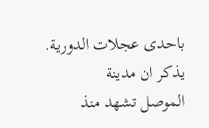باحدى عجلات الدورية.
يذكر ان مدينة
الموصل تشهد منذ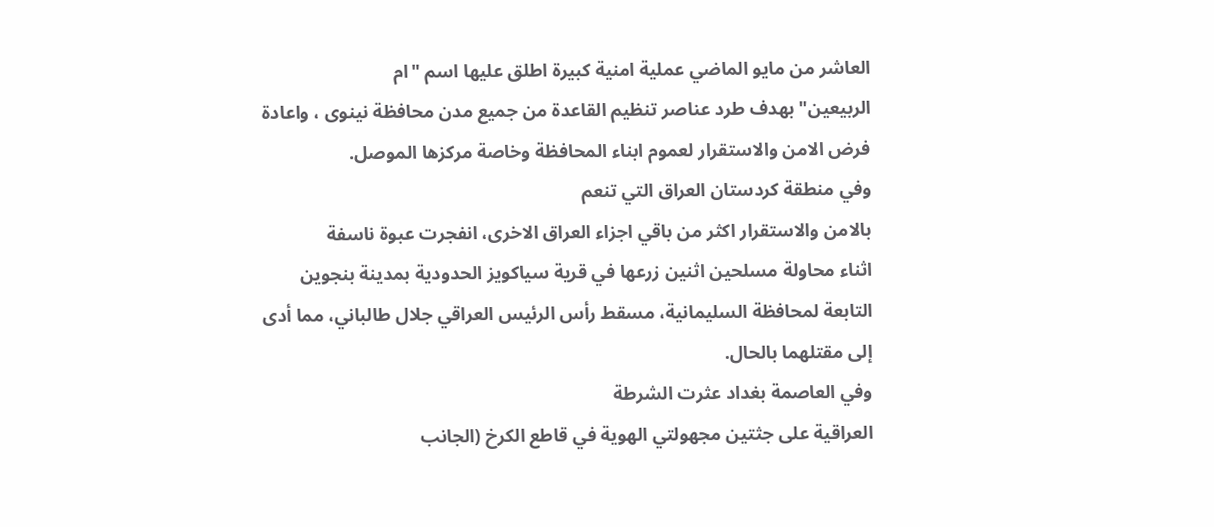العاشر من مايو الماضي عملية امنية كبيرة اطلق عليها اسم "ام
الربيعين" بهدف طرد عناصر تنظيم القاعدة من جميع مدن محافظة نينوى ، واعادة
فرض الامن والاستقرار لعموم ابناء المحافظة وخاصة مركزها الموصل.
وفي منطقة كردستان العراق التي تنعم
بالامن والاستقرار اكثر من باقي اجزاء العراق الاخرى، انفجرت عبوة ناسفة
اثناء محاولة مسلحين اثنين زرعها في قرية سياكويز الحدودية بمدينة بنجوين
التابعة لمحافظة السليمانية، مسقط رأس الرئيس العراقي جلال طالباني، مما أدى
إلى مقتلهما بالحال.
وفي العاصمة بغداد عثرت الشرطة
العراقية على جثتين مجهولتي الهوية في قاطع الكرخ (الجانب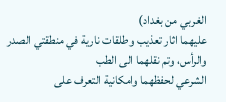الغربي من بغداد)
عليهما اثار تعذيب وطلقات نارية في منطقتي الصدر والرأس، وتم نقلهما الى الطب
الشرعي لحفظهما وامكانية التعرف على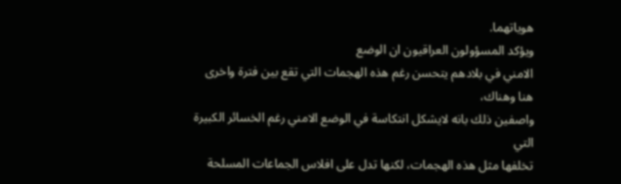هوياتهما.
ويؤكد المسؤولون العراقيون ان الوضع
الامني في بلادهم يتحسن رغم هذه الهجمات التي تقع بين فترة واخرى هنا وهناك،
واصفين ذلك بانه لايشكل انتكاسة في الوضع الامني رغم الخسائر الكبيرة التي
تخلفها مثل هذه الهجمات، لكنها تدل على افلاس الجماعات المسلحة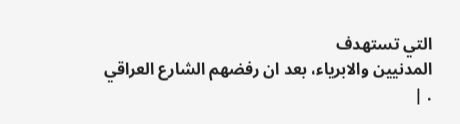التي تستهدف
المدنيين والابرياء، بعد ان رفضهم الشارع العراقي . |